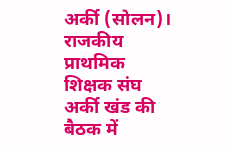अर्की (सोलन)। राजकीय प्राथमिक शिक्षक संघ अर्की खंड की बैठक में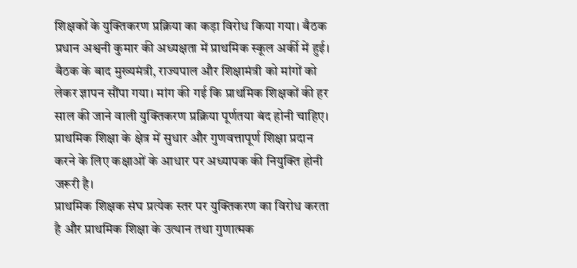शिक्षकों के युक्तिकरण प्रक्रिया का कड़ा विरोध किया गया। बैठक प्रधान अश्वनी कुमार की अध्यक्षता में प्राथमिक स्कूल अर्की में हुई। बैठक के बाद मुख्यमंत्री, राज्यपाल और शिक्षामंत्री को मांगों को लेकर ज्ञापन सौंपा गया। मांग की गई कि प्राथमिक शिक्षकों की हर साल की जाने वाली युक्तिकरण प्रक्रिया पूर्णतया बंद होनी चाहिए। प्राथमिक शिक्षा के क्षेत्र में सुधार और गुणवत्तापूर्ण शिक्षा प्रदान करने के लिए कक्षाओं के आधार पर अध्यापक की नियुक्ति होनी जरूरी है।
प्राथमिक शिक्षक संघ प्रत्येक स्तर पर युक्तिकरण का विरोध करता है और प्राथमिक शिक्षा के उत्थान तथा गुणात्मक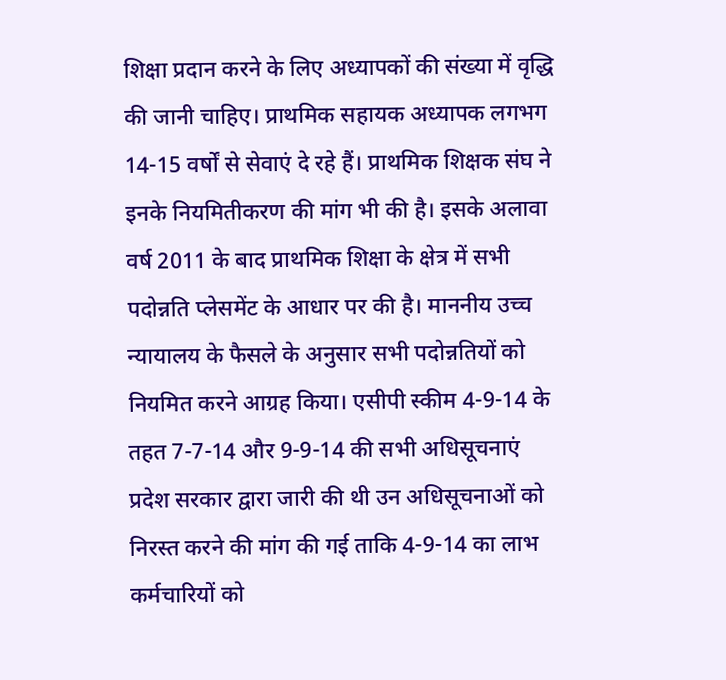शिक्षा प्रदान करने के लिए अध्यापकों की संख्या में वृद्धि की जानी चाहिए। प्राथमिक सहायक अध्यापक लगभग 14-15 वर्षों से सेवाएं दे रहे हैं। प्राथमिक शिक्षक संघ ने इनके नियमितीकरण की मांग भी की है। इसके अलावा वर्ष 2011 के बाद प्राथमिक शिक्षा के क्षेत्र में सभी पदोन्नति प्लेसमेंट के आधार पर की है। माननीय उच्च न्यायालय के फैसले के अनुसार सभी पदोन्नतियों को नियमित करने आग्रह किया। एसीपी स्कीम 4-9-14 के तहत 7-7-14 और 9-9-14 की सभी अधिसूचनाएं प्रदेश सरकार द्वारा जारी की थी उन अधिसूचनाओं को निरस्त करने की मांग की गई ताकि 4-9-14 का लाभ कर्मचारियों को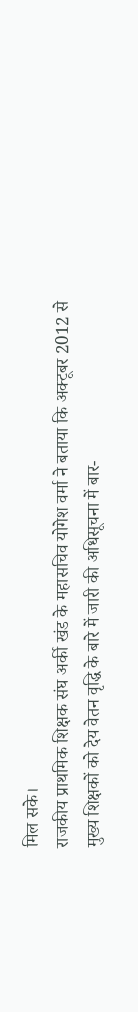मिल सके।
राजकीय प्राथमिक शिक्षक संघ अर्की खंड के महासचिव योगेश वर्मा ने बताया कि अक्टूबर 2012 से मुख्य शिक्षकों को देय वेतन वृद्धि के बारे में जारी की अधिसूचना में बार-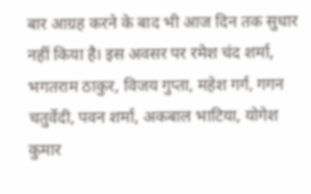बार आग्रह करने के बाद भी आज दिन तक सुधार नहीं किया है। इस अवसर पर रमेश चंद शर्मा, भगतराम ठाकुर, विजय गुप्ता, महेश गर्ग, गगन चतुर्वेदी, पवन शर्मा, अकबाल भाटिया, योगेश कुमार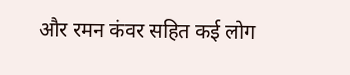और रमन कंवर सहित कई लोग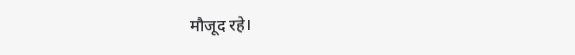मौजूद रहे।